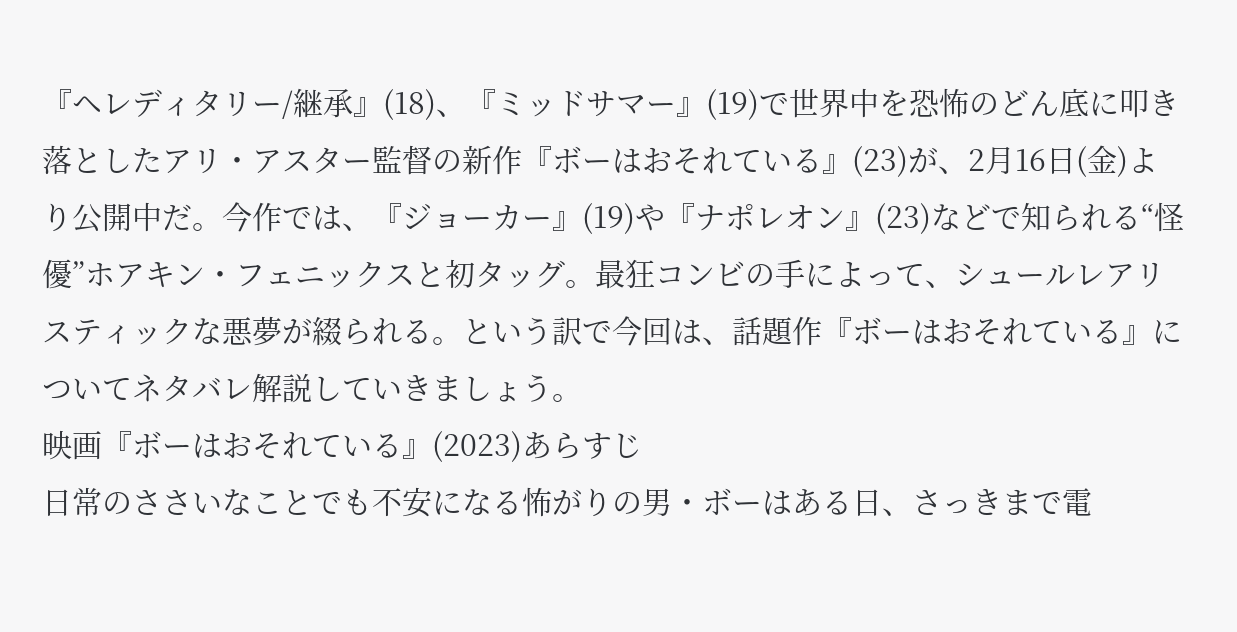『ヘレディタリー/継承』(18)、『ミッドサマー』(19)で世界中を恐怖のどん底に叩き落としたアリ・アスター監督の新作『ボーはおそれている』(23)が、2月16日(金)より公開中だ。今作では、『ジョーカー』(19)や『ナポレオン』(23)などで知られる“怪優”ホアキン・フェニックスと初タッグ。最狂コンビの手によって、シュールレアリスティックな悪夢が綴られる。という訳で今回は、話題作『ボーはおそれている』についてネタバレ解説していきましょう。
映画『ボーはおそれている』(2023)あらすじ
日常のささいなことでも不安になる怖がりの男・ボーはある日、さっきまで電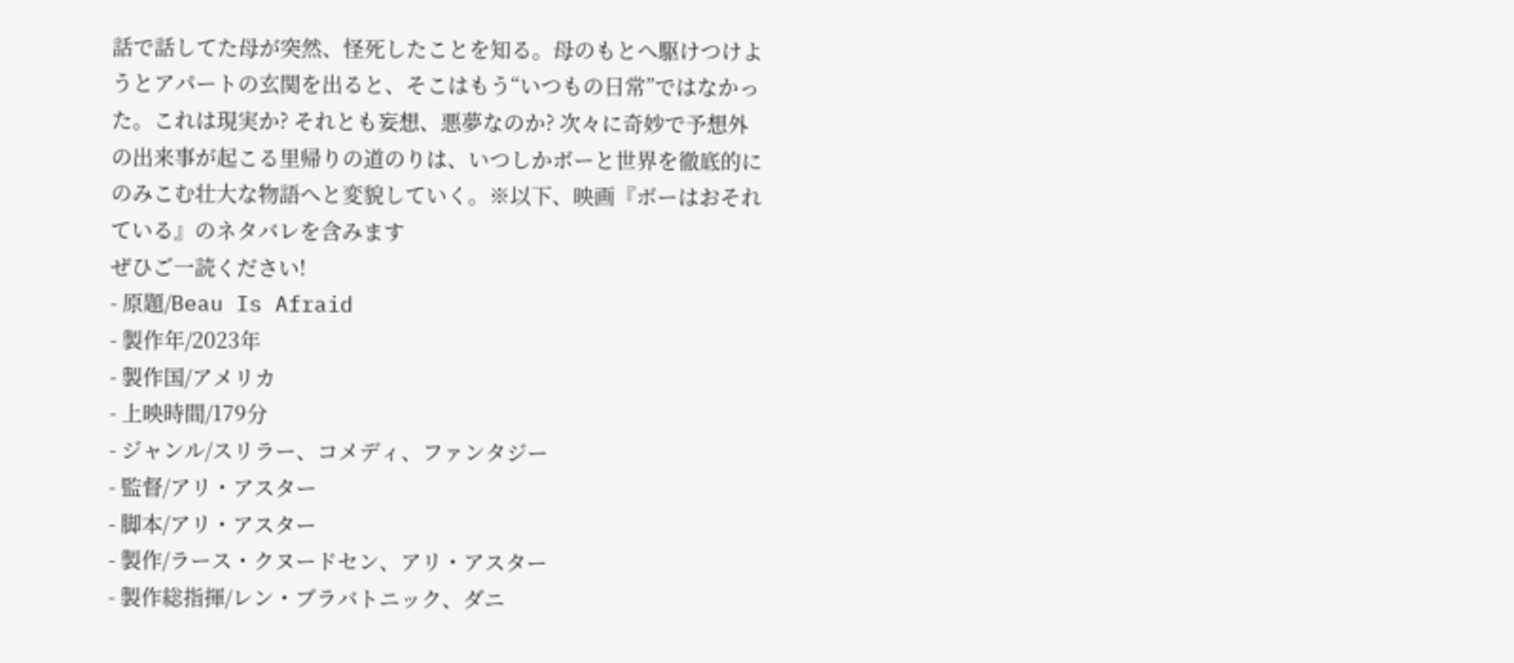話で話してた母が突然、怪死したことを知る。母のもとへ駆けつけようとアパートの玄関を出ると、そこはもう“いつもの日常”ではなかった。これは現実か? それとも妄想、悪夢なのか? 次々に奇妙で予想外の出来事が起こる里帰りの道のりは、いつしかボーと世界を徹底的にのみこむ壮大な物語へと変貌していく。※以下、映画『ボーはおそれている』のネタバレを含みます
ぜひご一読ください!
- 原題/Beau Is Afraid
- 製作年/2023年
- 製作国/アメリカ
- 上映時間/179分
- ジャンル/スリラー、コメディ、ファンタジー
- 監督/アリ・アスター
- 脚本/アリ・アスター
- 製作/ラース・クヌードセン、アリ・アスター
- 製作総指揮/レン・ブラバトニック、ダニ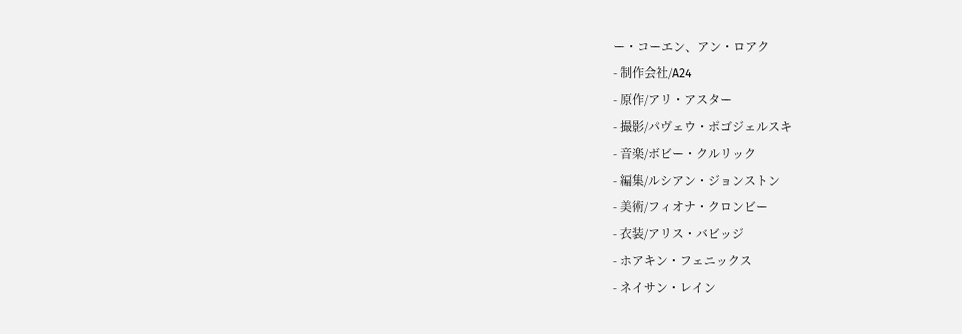ー・コーエン、アン・ロアク
- 制作会社/A24
- 原作/アリ・アスター
- 撮影/パヴェウ・ポゴジェルスキ
- 音楽/ボビー・クルリック
- 編集/ルシアン・ジョンストン
- 美術/フィオナ・クロンビー
- 衣装/アリス・バビッジ
- ホアキン・フェニックス
- ネイサン・レイン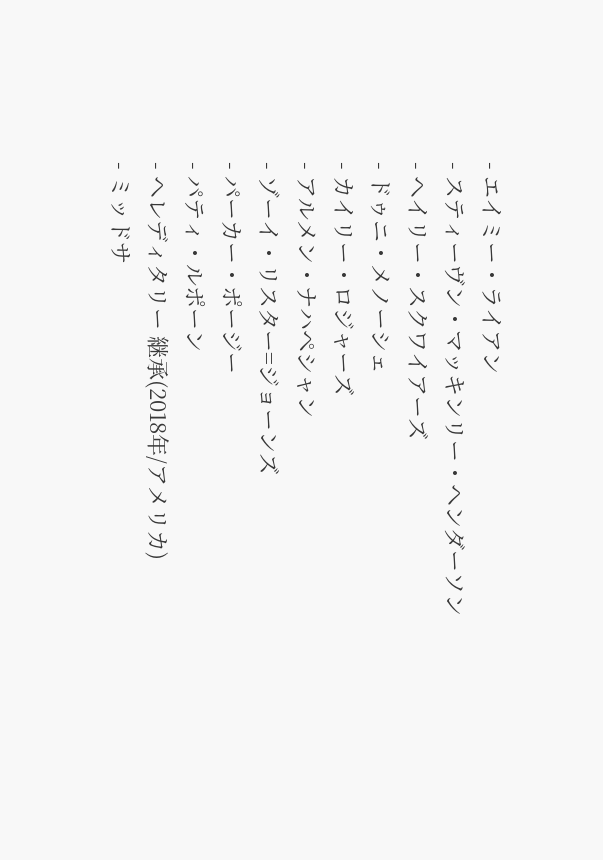- エイミー・ライアン
- スティーヴン・マッキンリー・ヘンダーソン
- ヘイリー・スクワイアーズ
- ドゥニ・メノーシェ
- カイリー・ロジャーズ
- アルメン・ナハペシャン
- ゾーイ・リスター=ジョーンズ
- パーカー・ポージー
- パティ・ルポーン
- ヘレディタリー 継承(2018年/アメリカ)
- ミッドサ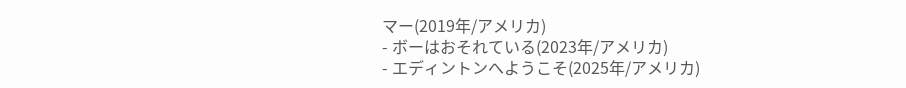マー(2019年/アメリカ)
- ボーはおそれている(2023年/アメリカ)
- エディントンへようこそ(2025年/アメリカ)